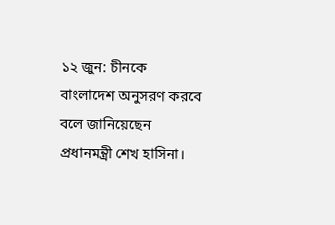১২ জুন: চীনকে বাংলাদেশ অনুসরণ করবে বলে জানিয়েছেন প্রধানমন্ত্রী শেখ হাসিনা।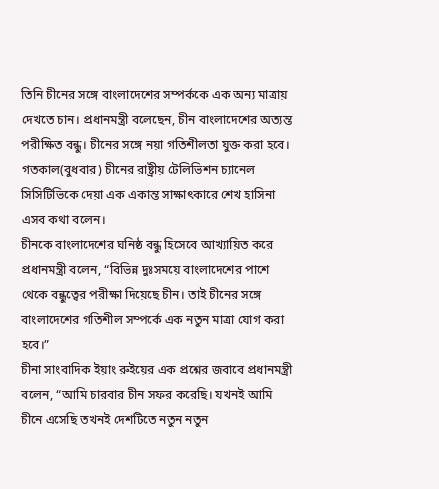তিনি চীনের সঙ্গে বাংলাদেশের সম্পর্ককে এক অন্য মাত্রায় দেখতে চান। প্রধানমন্ত্রী বলেছেন, চীন বাংলাদেশের অত্যন্ত পরীক্ষিত বন্ধু। চীনের সঙ্গে নয়া গতিশীলতা যুক্ত করা হবে।
গতকাল(বুধবার) চীনের রাষ্ট্রীয় টেলিভিশন চ্যানেল সিসিটিভিকে দেয়া এক একান্ত সাক্ষাৎকারে শেখ হাসিনা এসব কথা বলেন।
চীনকে বাংলাদেশের ঘনিষ্ঠ বন্ধু হিসেবে আখ্যায়িত করে প্রধানমন্ত্রী বলেন, “বিভিন্ন দুঃসময়ে বাংলাদেশের পাশে থেকে বন্ধুত্বের পরীক্ষা দিয়েছে চীন। তাই চীনের সঙ্গে বাংলাদেশের গতিশীল সম্পর্কে এক নতুন মাত্রা যোগ করা হবে।”
চীনা সাংবাদিক ইয়াং রুইয়ের এক প্রশ্নের জবাবে প্রধানমন্ত্রী বলেন, “আমি চারবার চীন সফর করেছি। যখনই আমি চীনে এসেছি তখনই দেশটিতে নতুন নতুন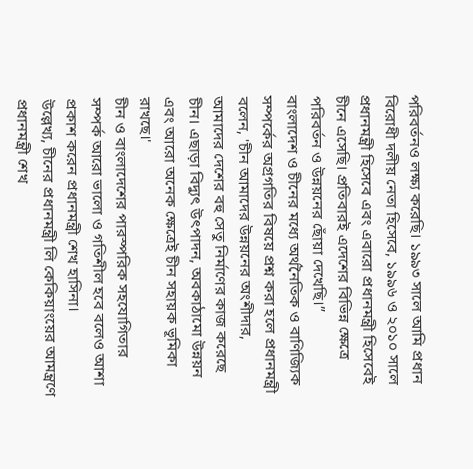পরিবর্তনও লক্ষ্য করেছি। ১৯৯৩ সালে আমি প্রধান বিরোধী দলীয় নেতা হিসেবে, ১৯৯৬ ও ২০১০ সালে প্রধানমন্ত্রী হিসেবে এবং এবারো প্রধানমন্ত্রী হিসেবেই চীনে এসেছি। প্রতিবারই এদেশের বিভিন্ন ক্ষেত্রে পরিবর্তন ও উন্নয়নের ছোঁয়া দেখেছি।”
বাংলাদেশ ও চীনের মধ্যে অর্থনৈতিক ও বাণিজ্যিক সম্পর্কের অগ্রগতির বিষয়ে প্রশ্ন করা হলে প্রধানমন্ত্রী বলেন, 'চীন আমাদের উন্নয়নের অংশীদার, আমাদের দেশের বহু সেতু নির্মাণের কাজ করেছে চীন। এছাড়া বিদ্যুৎ উৎপাদন, অবকাঠামো উন্নয়ন এবং আরো অনেক ক্ষেত্রেই চীন সহায়ক ভূমিকা রাখছে।'
চীন ও বাংলাদেশের পারস্পরিক সহযোগিতার সম্পর্ক আরো ভালো ও গতিশীল হবে বলেও আশা প্রকাশ করেন প্রধানমন্ত্রী শেখ হাসিনা।
উল্লেখ্য, চীনের প্রধানমন্ত্রী লি কেকিয়াংয়ের আমন্ত্রণে প্রধানমন্ত্রী শেখ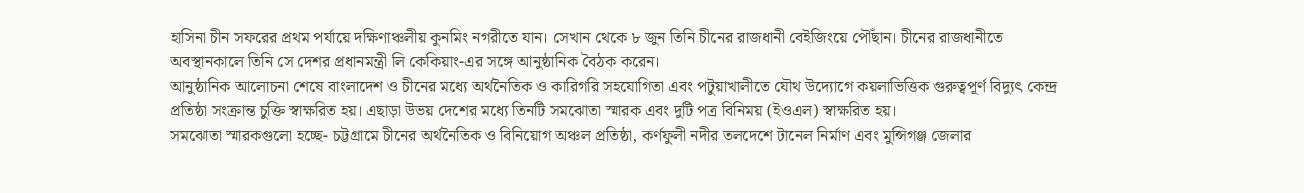হাসিনা চীন সফরের প্রথম পর্যায়ে দক্ষিণাঞ্চলীয় কুনমিং নগরীতে যান। সেখান থেকে ৮ জুন তিনি চীনের রাজধানী বেইজিংয়ে পৌঁছান। চীনের রাজধানীতে অবস্থানকালে তিনি সে দেশর প্রধানমন্ত্রী লি কেকিয়াং-এর সঙ্গে আনুষ্ঠানিক বৈঠক করেন।
আনুষ্ঠানিক আলোচনা শেষে বাংলাদেশ ও চীনের মধ্যে অর্থনৈতিক ও কারিগরি সহযোগিতা এবং পটুয়াখালীতে যৌথ উদ্যোগে কয়লাভিত্তিক গুরুত্বপূর্ণ বিদ্যুৎ কেন্দ্র প্রতিষ্ঠা সংক্রান্ত চুক্তি স্বাক্ষরিত হয়। এছাড়া উভয় দেশের মধ্যে তিনটি সমঝোতা স্মারক এবং দুটি পত্র বিনিময় (ইওএল) স্বাক্ষরিত হয়।
সমঝোতা স্মারকগুলো হচ্ছে- চট্টগ্রামে চীনের অর্থনৈতিক ও বিনিয়োগ অঞ্চল প্রতিষ্ঠা, কর্ণফুলী নদীর তলদেশে টানেল নির্মাণ এবং মুন্সিগঞ্জ জেলার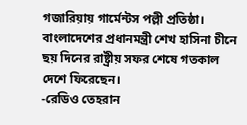গজারিয়ায় গার্মেন্টস পল্লী প্রতিষ্ঠা।
বাংলাদেশের প্রধানমন্ত্রী শেখ হাসিনা চীনে ছয় দিনের রাষ্ট্রীয় সফর শেষে গতকাল দেশে ফিরেছেন।
-রেডিও তেহরান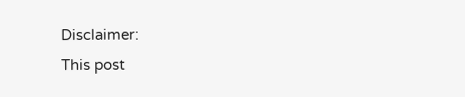Disclaimer:
This post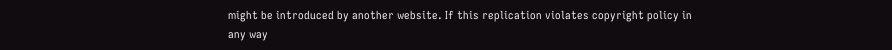might be introduced by another website. If this replication violates copyright policy in any way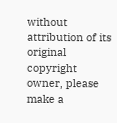without attribution of its original copyright owner, please make a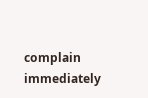complain immediately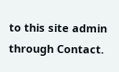to this site admin through Contact.